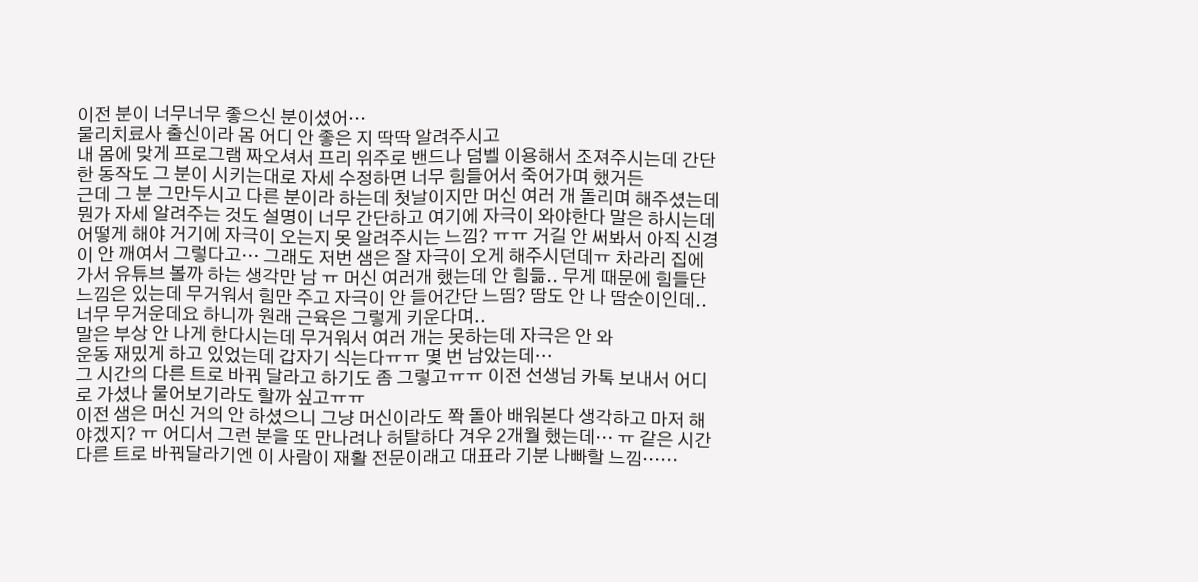이전 분이 너무너무 좋으신 분이셨어…
물리치료사 출신이라 몸 어디 안 좋은 지 딱딱 알려주시고
내 몸에 맞게 프로그램 짜오셔서 프리 위주로 밴드나 덤벨 이용해서 조져주시는데 간단한 동작도 그 분이 시키는대로 자세 수정하면 너무 힘들어서 죽어가며 했거든
근데 그 분 그만두시고 다른 분이라 하는데 첫날이지만 머신 여러 개 돌리며 해주셨는데 뭔가 자세 알려주는 것도 설명이 너무 간단하고 여기에 자극이 와야한다 말은 하시는데 어떻게 해야 거기에 자극이 오는지 못 알려주시는 느낌? ㅠㅠ 거길 안 써봐서 아직 신경이 안 깨여서 그렇다고… 그래도 저번 샘은 잘 자극이 오게 해주시던데ㅠ 차라리 집에 가서 유튜브 볼까 하는 생각만 남 ㅠ 머신 여러개 했는데 안 힘듦.. 무게 때문에 힘들단 느낌은 있는데 무거워서 힘만 주고 자극이 안 들어간단 느띰? 땀도 안 나 땀순이인데..
너무 무거운데요 하니까 원래 근육은 그렇게 키운다며..
말은 부상 안 나게 한다시는데 무거워서 여러 개는 못하는데 자극은 안 와
운동 재밌게 하고 있었는데 갑자기 식는다ㅠㅠ 몇 번 남았는데…
그 시간의 다른 트로 바꿔 달라고 하기도 좀 그렇고ㅠㅠ 이전 선생님 카톡 보내서 어디로 가셨나 물어보기라도 할까 싶고ㅠㅠ
이전 샘은 머신 거의 안 하셨으니 그냥 머신이라도 쫙 돌아 배워본다 생각하고 마저 해야겠지? ㅠ 어디서 그런 분을 또 만나려나 허탈하다 겨우 2개월 했는데… ㅠ 같은 시간 다른 트로 바꿔달라기엔 이 사람이 재활 전문이래고 대표라 기분 나빠할 느낌……